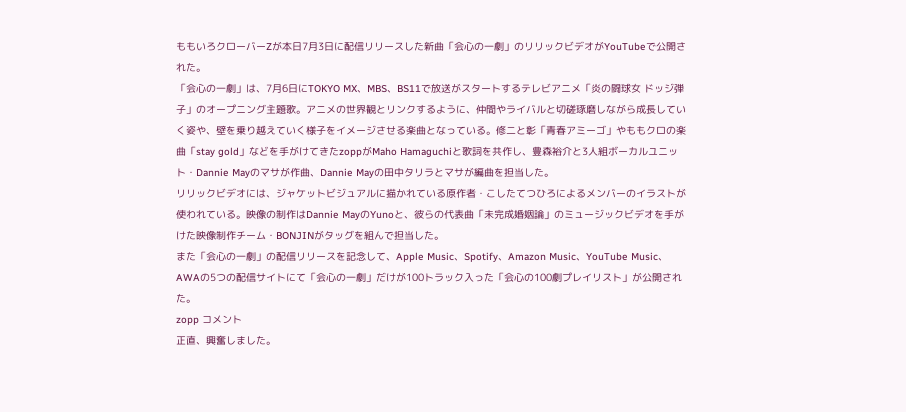ももいろクローバーZが本日7月3日に配信リリースした新曲「会心の一劇」のリリックビデオがYouTubeで公開された。
「会心の一劇」は、7月6日にTOKYO MX、MBS、BS11で放送がスタートするテレビアニメ「炎の闘球女 ドッジ弾子」のオープニング主題歌。アニメの世界観とリンクするように、仲間やライバルと切磋琢磨しながら成長していく姿や、壁を乗り越えていく様子をイメージさせる楽曲となっている。修二と彰「青春アミーゴ」やももクロの楽曲「stay gold」などを手がけてきたzoppがMaho Hamaguchiと歌詞を共作し、豊森裕介と3人組ボーカルユニット・Dannie Mayのマサが作曲、Dannie Mayの田中タリラとマサが編曲を担当した。
リリックビデオには、ジャケットビジュアルに描かれている原作者・こしたてつひろによるメンバーのイラストが使われている。映像の制作はDannie MayのYunoと、彼らの代表曲「未完成婚姻論」のミュージックビデオを手がけた映像制作チーム・BONJINがタッグを組んで担当した。
また「会心の一劇」の配信リリースを記念して、Apple Music、Spotify、Amazon Music、YouTube Music、AWAの5つの配信サイトにて「会心の一劇」だけが100トラック入った「会心の100劇プレイリスト」が公開された。
zopp コメント
正直、興奮しました。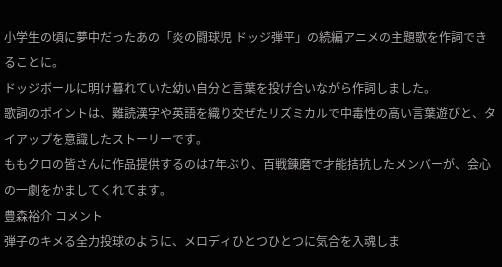小学生の頃に夢中だったあの「炎の闘球児 ドッジ弾平」の続編アニメの主題歌を作詞できることに。
ドッジボールに明け暮れていた幼い自分と言葉を投げ合いながら作詞しました。
歌詞のポイントは、難読漢字や英語を織り交ぜたリズミカルで中毒性の高い言葉遊びと、タイアップを意識したストーリーです。
ももクロの皆さんに作品提供するのは7年ぶり、百戦錬磨で才能拮抗したメンバーが、会心の一劇をかましてくれてます。
豊森裕介 コメント
弾子のキメる全力投球のように、メロディひとつひとつに気合を入魂しま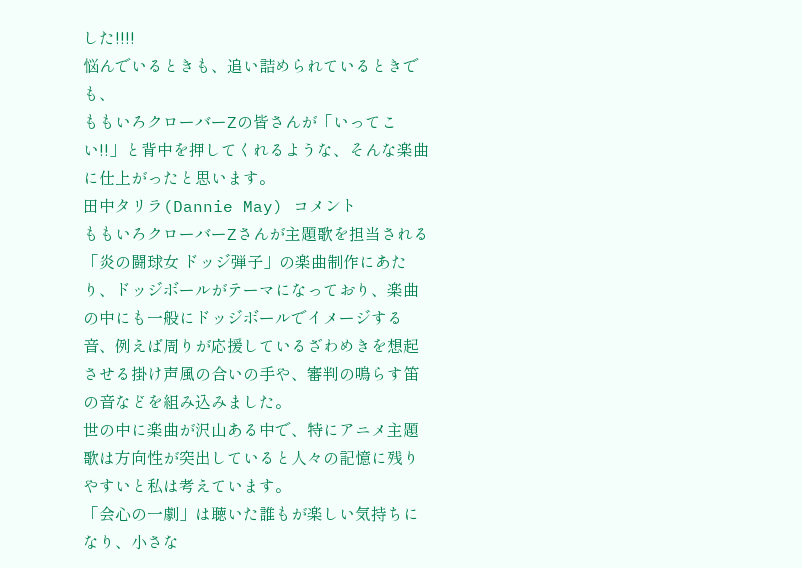した!!!!
悩んでいるときも、追い詰められているときでも、
ももいろクローバーZの皆さんが「いってこい!!」と背中を押してくれるような、そんな楽曲に仕上がったと思います。
田中タリラ(Dannie May) コメント
ももいろクローバーZさんが主題歌を担当される「炎の闘球女 ドッジ弾子」の楽曲制作にあたり、ドッジボールがテーマになっており、楽曲の中にも一般にドッジボールでイメージする音、例えば周りが応援しているざわめきを想起させる掛け声風の合いの手や、審判の鳴らす笛の音などを組み込みました。
世の中に楽曲が沢山ある中で、特にアニメ主題歌は方向性が突出していると人々の記憶に残りやすいと私は考えています。
「会心の一劇」は聴いた誰もが楽しい気持ちになり、小さな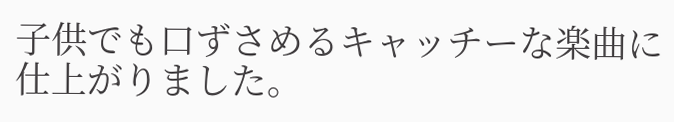子供でも口ずさめるキャッチーな楽曲に仕上がりました。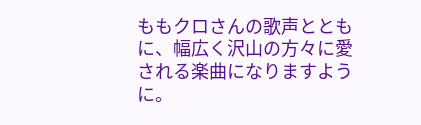ももクロさんの歌声とともに、幅広く沢山の方々に愛される楽曲になりますように。